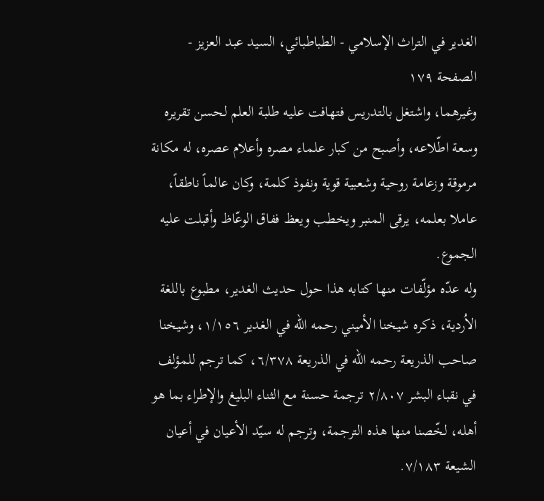الغدير في التراث الإسلامي - الطباطبائي، السيد عبد العزيز - الصفحة ١٧٩
وغيرهما، واشتغل بالتدريس فتهافت عليه طلبة العلم لحسن تقريره وسعة اطّلاعه، وأصبح من كبار علماء مصره وأعلام عصره، له مكانة مرموقة وزعامة روحية وشعبية قوية ونفوذ كلمة، وكان عالماً ناطقاً، عاملا بعلمه، يرقى المنبر ويخطب ويعظ ففاق الوعّاظ وأقبلت عليه الجموع.
وله عدّه مؤلّفات منها كتابه هذا حول حديث الغدير، مطبوع باللغة الاُردية، ذكره شيخنا الأميني رحمه الله في الغدير ١/١٥٦، وشيخنا صاحب الذريعة رحمه الله في الذريعة ٦/٣٧٨، كما ترجم للمؤلف في نقباء البشر ٢/٨٠٧ ترجمة حسنة مع الثناء البليغ والإطراء بما هو أهله، لخّصنا منها هذه الترجمة، وترجم له سيّد الأعيان في أعيان الشيعة ٧/١٨٣.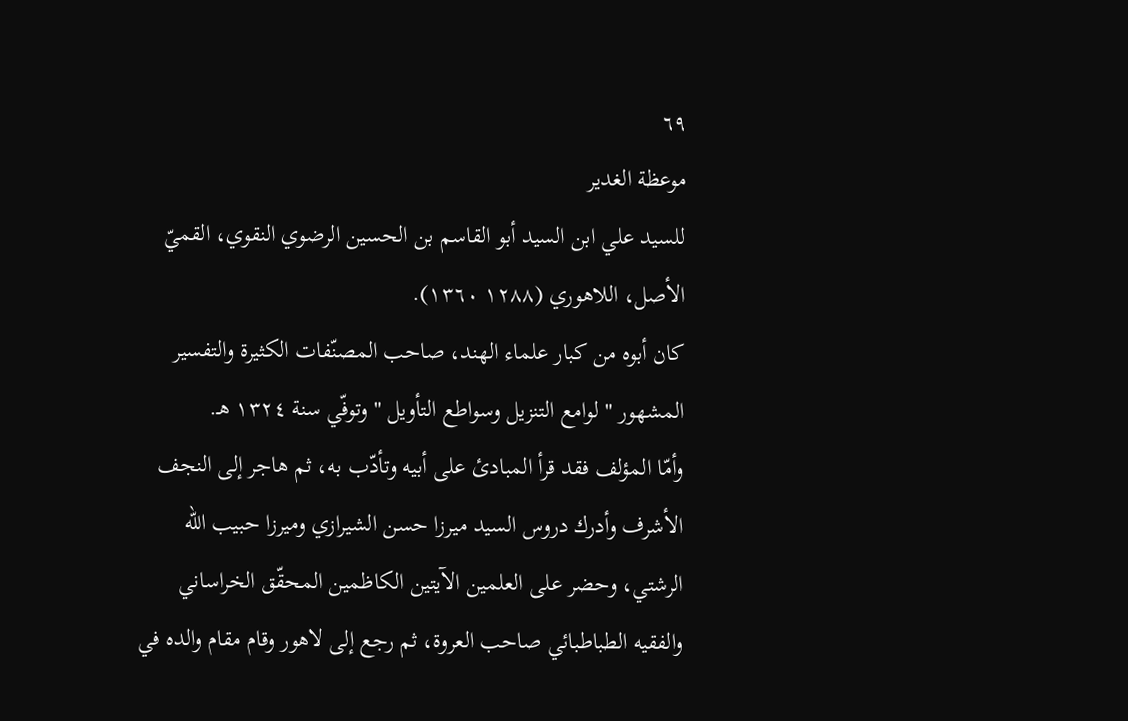٦٩
موعظة الغدير
للسيد علي ابن السيد أبو القاسم بن الحسين الرضوي النقوي، القميّ الأصل، اللاهوري (١٢٨٨ ١٣٦٠).
كان أبوه من كبار علماء الهند، صاحب المصنّفات الكثيرة والتفسير المشهور " لوامع التنزيل وسواطع التأويل " وتوفّي سنة ١٣٢٤ هـ.
وأمّا المؤلف فقد قرأ المبادئ على أبيه وتأدّب به، ثم هاجر إلى النجف الأشرف وأدرك دروس السيد ميرزا حسن الشيرازي وميرزا حبيب الله الرشتي، وحضر على العلمين الآيتين الكاظمين المحقّق الخراساني والفقيه الطباطبائي صاحب العروة، ثم رجع إلى لاهور وقام مقام والده في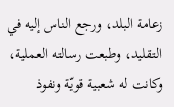زعامة البلد، ورجع الناس إليه في التقليد، وطبعت رسالته العملية، وكانت له شعبية قويّة ونفوذ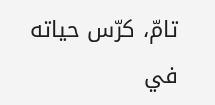تامّ، كرّس حياته في